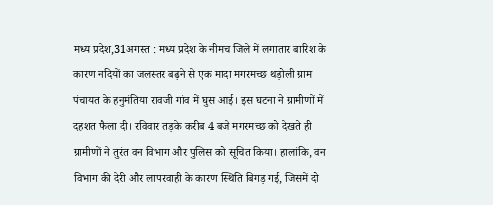मध्य प्रदेश,31अगस्त : मध्य प्रदेश के नीमच जिले में लगातार बारिश के कारण नदियों का जलस्तर बढ़ने से एक मादा मगरमच्छ थड़ोली ग्राम पंचायत के हनुमंतिया रावजी गांव में घुस आई। इस घटना ने ग्रामीणों में दहशत फैला दी। रविवार तड़के करीब 4 बजे मगरमच्छ को देखते ही ग्रामीणों ने तुरंत वन विभाग और पुलिस को सूचित किया। हालांकि, वन विभाग की देरी और लापरवाही के कारण स्थिति बिगड़ गई, जिसमें दो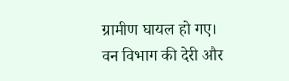ग्रामीण घायल हो गए।
वन विभाग की देरी और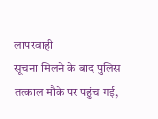लापरवाही
सूचना मिलने के बाद पुलिस तत्काल मौके पर पहुंच गई,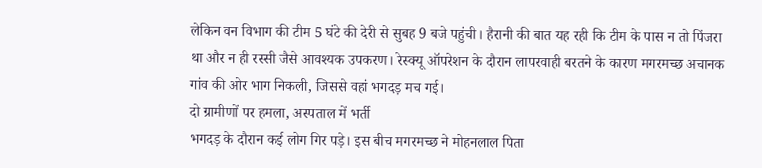लेकिन वन विभाग की टीम 5 घंटे की देरी से सुबह 9 बजे पहुंची। हैरानी की बात यह रही कि टीम के पास न तो पिंजरा था और न ही रस्सी जैसे आवश्यक उपकरण। रेस्क्यू ऑपरेशन के दौरान लापरवाही बरतने के कारण मगरमच्छ अचानक गांव की ओर भाग निकली, जिससे वहां भगदड़ मच गई।
दो ग्रामीणों पर हमला, अस्पताल में भर्ती
भगदड़ के दौरान कई लोग गिर पड़े। इस बीच मगरमच्छ ने मोहनलाल पिता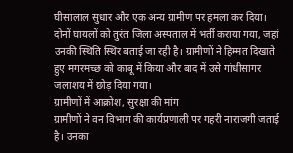घीसालाल सुधार और एक अन्य ग्रामीण पर हमला कर दिया। दोनों घायलों को तुरंत जिला अस्पताल में भर्ती कराया गया, जहां उनकी स्थिति स्थिर बताई जा रही है। ग्रामीणों ने हिम्मत दिखाते हुए मगरमच्छ को काबू में किया और बाद में उसे गांधीसागर जलाशय में छोड़ दिया गया।
ग्रामीणों में आक्रोश, सुरक्षा की मांग
ग्रामीणों ने वन विभाग की कार्यप्रणाली पर गहरी नाराजगी जताई है। उनका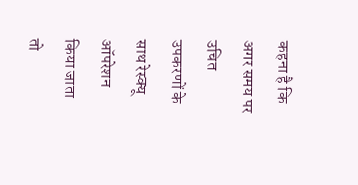कहना है कि अगर समय पर उचित उपकरणों के साथ रेस्क्यू ऑपरेशन किया जाता तो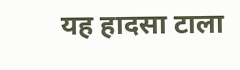यह हादसा टाला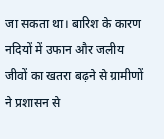जा सकता था। बारिश के कारण नदियों में उफान और जलीय जीवों का खतरा बढ़ने से ग्रामीणों ने प्रशासन से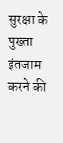सुरक्षा के पुख्ता इंतजाम करने की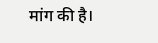मांग की है।